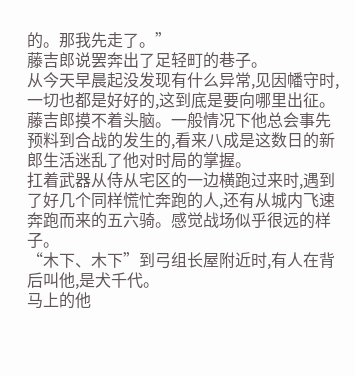的。那我先走了。”
藤吉郎说罢奔出了足轻町的巷子。
从今天早晨起没发现有什么异常,见因幡守时,一切也都是好好的,这到底是要向哪里出征。
藤吉郎摸不着头脑。一般情况下他总会事先预料到合战的发生的,看来八成是这数日的新郎生活迷乱了他对时局的掌握。
扛着武器从侍从宅区的一边横跑过来时,遇到了好几个同样慌忙奔跑的人,还有从城内飞速奔跑而来的五六骑。感觉战场似乎很远的样子。
“木下、木下”到弓组长屋附近时,有人在背后叫他,是犬千代。
马上的他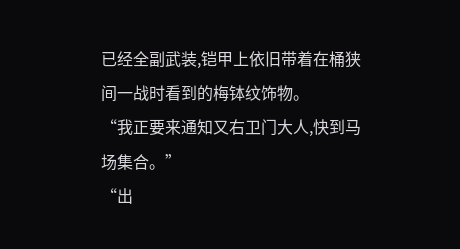已经全副武装,铠甲上依旧带着在桶狭间一战时看到的梅钵纹饰物。
“我正要来通知又右卫门大人,快到马场集合。”
“出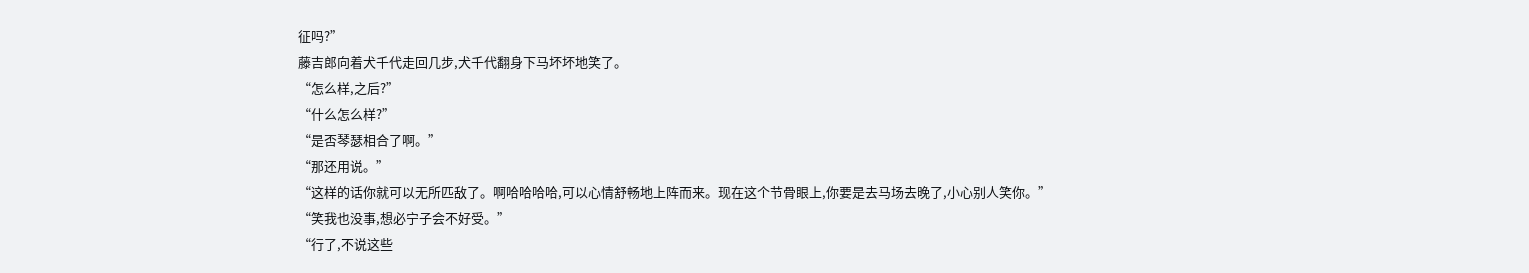征吗?”
藤吉郎向着犬千代走回几步,犬千代翻身下马坏坏地笑了。
“怎么样,之后?”
“什么怎么样?”
“是否琴瑟相合了啊。”
“那还用说。”
“这样的话你就可以无所匹敌了。啊哈哈哈哈,可以心情舒畅地上阵而来。现在这个节骨眼上,你要是去马场去晚了,小心别人笑你。”
“笑我也没事,想必宁子会不好受。”
“行了,不说这些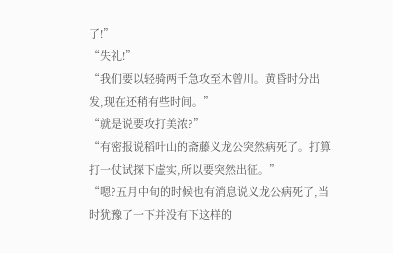了!”
“失礼!”
“我们要以轻骑两千急攻至木曾川。黄昏时分出发,现在还稍有些时间。”
“就是说要攻打美浓?”
“有密报说稻叶山的斋藤义龙公突然病死了。打算打一仗试探下虚实,所以要突然出征。”
“嗯?五月中旬的时候也有消息说义龙公病死了,当时犹豫了一下并没有下这样的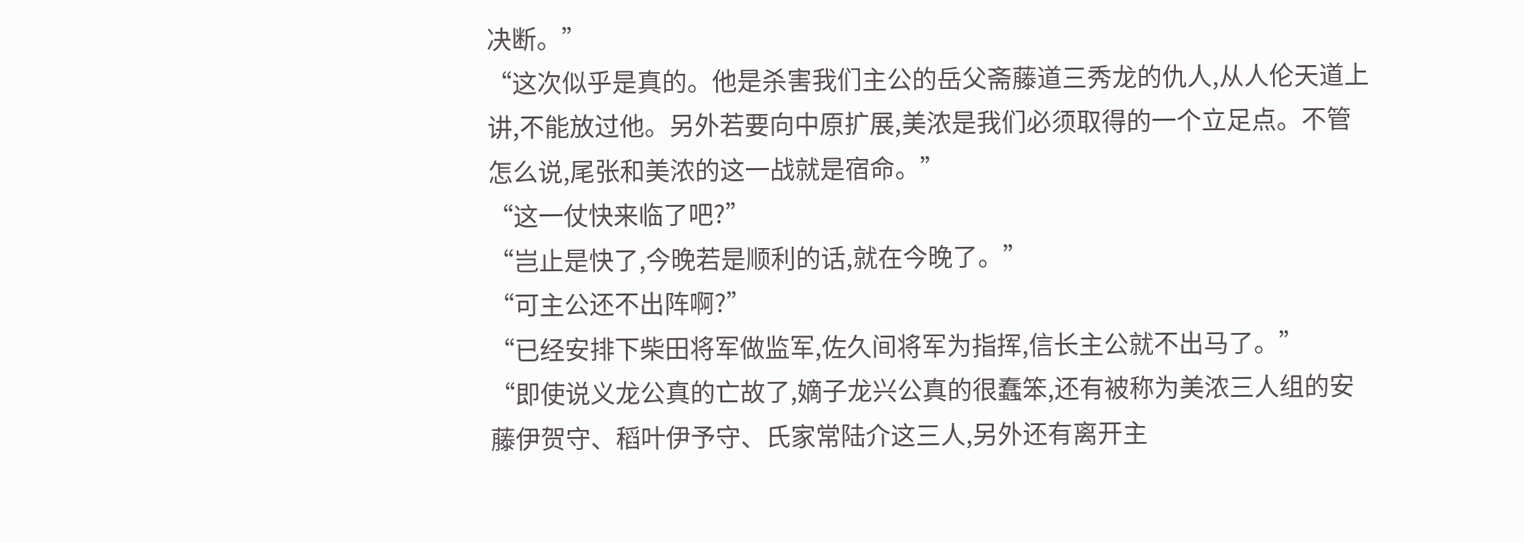决断。”
“这次似乎是真的。他是杀害我们主公的岳父斋藤道三秀龙的仇人,从人伦天道上讲,不能放过他。另外若要向中原扩展,美浓是我们必须取得的一个立足点。不管怎么说,尾张和美浓的这一战就是宿命。”
“这一仗快来临了吧?”
“岂止是快了,今晚若是顺利的话,就在今晚了。”
“可主公还不出阵啊?”
“已经安排下柴田将军做监军,佐久间将军为指挥,信长主公就不出马了。”
“即使说义龙公真的亡故了,嫡子龙兴公真的很蠢笨,还有被称为美浓三人组的安藤伊贺守、稻叶伊予守、氏家常陆介这三人,另外还有离开主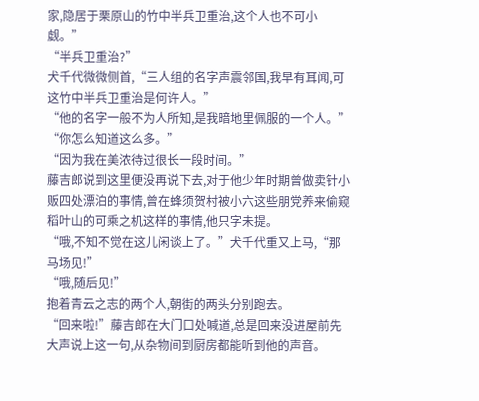家,隐居于栗原山的竹中半兵卫重治,这个人也不可小觑。”
“半兵卫重治?”
犬千代微微侧首,“三人组的名字声震邻国,我早有耳闻,可这竹中半兵卫重治是何许人。”
“他的名字一般不为人所知,是我暗地里佩服的一个人。”
“你怎么知道这么多。”
“因为我在美浓待过很长一段时间。”
藤吉郎说到这里便没再说下去,对于他少年时期曾做卖针小贩四处漂泊的事情,曾在蜂须贺村被小六这些朋党养来偷窥稻叶山的可乘之机这样的事情,他只字未提。
“哦,不知不觉在这儿闲谈上了。”犬千代重又上马,“那马场见!”
“哦,随后见!”
抱着青云之志的两个人,朝街的两头分别跑去。
“回来啦!”藤吉郎在大门口处喊道,总是回来没进屋前先大声说上这一句,从杂物间到厨房都能听到他的声音。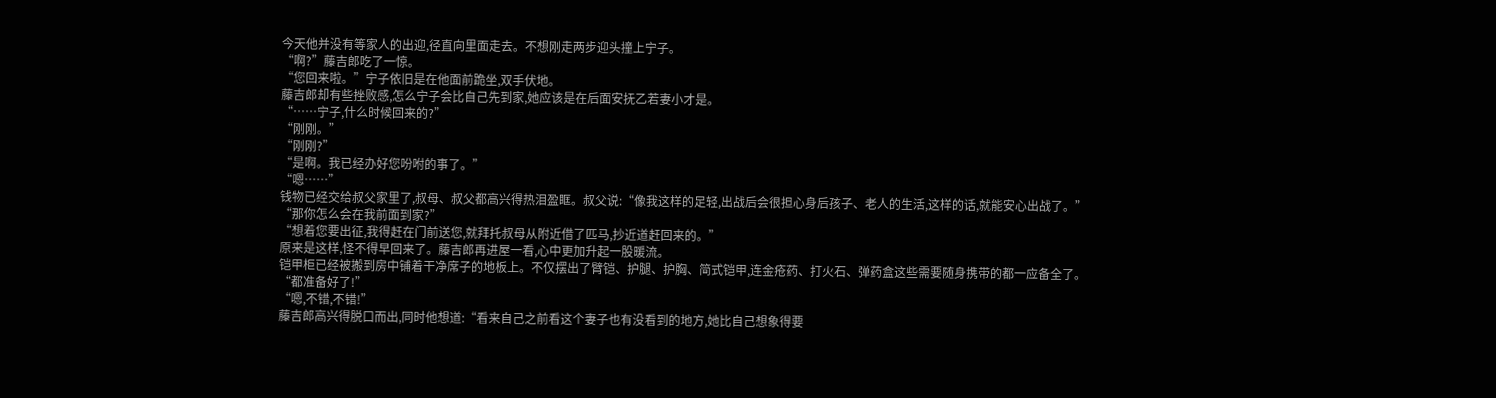今天他并没有等家人的出迎,径直向里面走去。不想刚走两步迎头撞上宁子。
“啊?”藤吉郎吃了一惊。
“您回来啦。”宁子依旧是在他面前跪坐,双手伏地。
藤吉郎却有些挫败感,怎么宁子会比自己先到家,她应该是在后面安抚乙若妻小才是。
“……宁子,什么时候回来的?”
“刚刚。”
“刚刚?”
“是啊。我已经办好您吩咐的事了。”
“嗯……”
钱物已经交给叔父家里了,叔母、叔父都高兴得热泪盈眶。叔父说:“像我这样的足轻,出战后会很担心身后孩子、老人的生活,这样的话,就能安心出战了。”
“那你怎么会在我前面到家?”
“想着您要出征,我得赶在门前送您,就拜托叔母从附近借了匹马,抄近道赶回来的。”
原来是这样,怪不得早回来了。藤吉郎再进屋一看,心中更加升起一股暖流。
铠甲柜已经被搬到房中铺着干净席子的地板上。不仅摆出了臂铠、护腿、护胸、简式铠甲,连金疮药、打火石、弹药盒这些需要随身携带的都一应备全了。
“都准备好了!”
“嗯,不错,不错!”
藤吉郎高兴得脱口而出,同时他想道:“看来自己之前看这个妻子也有没看到的地方,她比自己想象得要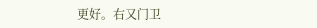更好。右又门卫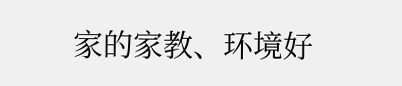家的家教、环境好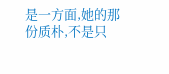是一方面,她的那份质朴,不是只